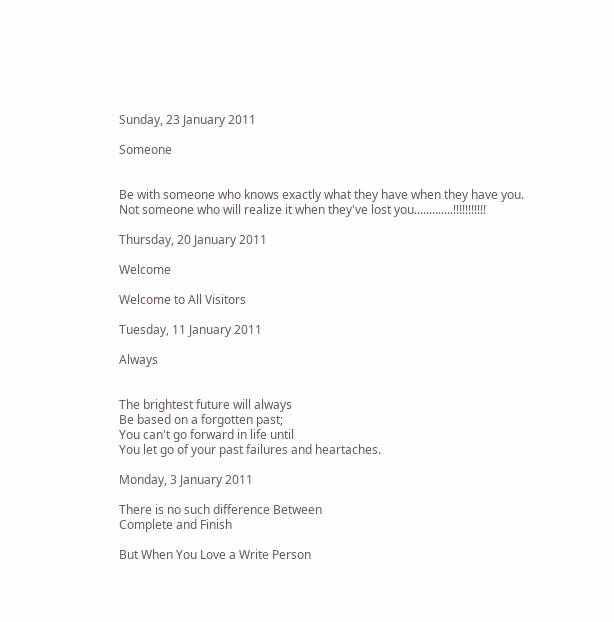Sunday, 23 January 2011

Someone


Be with someone who knows exactly what they have when they have you.
Not someone who will realize it when they've lost you.............!!!!!!!!!!!

Thursday, 20 January 2011

Welcome

Welcome to All Visitors

Tuesday, 11 January 2011

Always


The brightest future will always
Be based on a forgotten past;
You can't go forward in life until
You let go of your past failures and heartaches.

Monday, 3 January 2011

There is no such difference Between
Complete and Finish

But When You Love a Write Person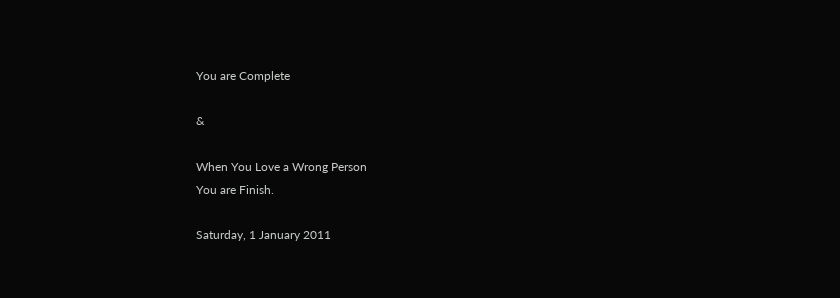You are Complete

&

When You Love a Wrong Person
You are Finish.

Saturday, 1 January 2011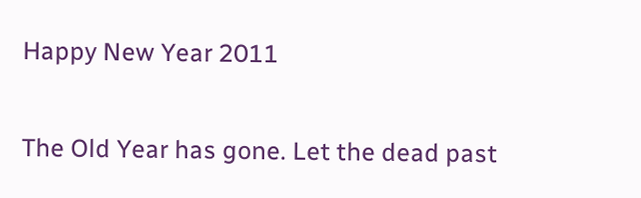Happy New Year 2011


The Old Year has gone. Let the dead past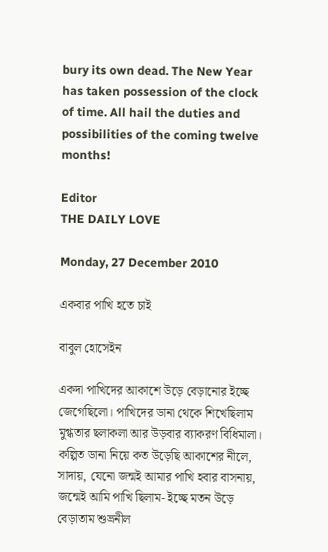bury its own dead. The New Year has taken possession of the clock of time. All hail the duties and possibilities of the coming twelve months!

Editor
THE DAILY LOVE

Monday, 27 December 2010

একবার পাখি হতে চাই

বাবুল হোসেইন

একদা পাখিদের আকাশে উড়ে বেড়ানোর ইচ্ছে জেগেছিলো। পাখিদের ডানা থেকে শিখেছিলাম মুগ্ধতার ছলাকলা আর উড়বার ব্যাকরণ বিধিমালা। কল্পিত ডানা নিয়ে কত উড়েছি আকাশের নীলে, সাদায়, যেনো জন্মই আমার পাখি হবার বাসনায়, জন্মেই আমি পাখি ছিলাম- ইচ্ছে মতন উড়ে বেড়াতাম শুভ্রনীল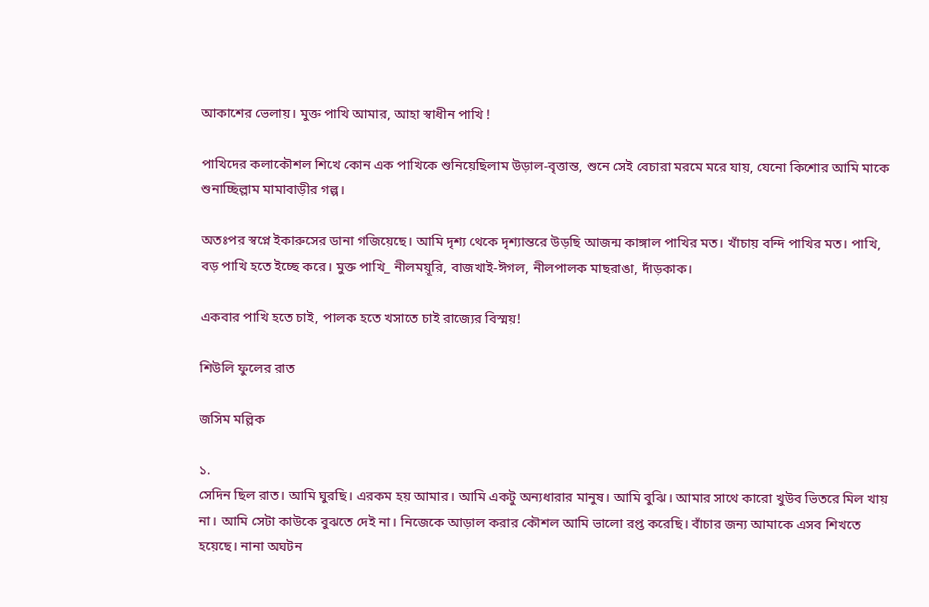আকাশের ভেলায়। মুক্ত পাখি আমার, আহা স্বাধীন পাখি !

পাখিদের কলাকৌশল শিখে কোন এক পাখিকে শুনিয়েছিলাম উড়াল-বৃত্তান্ত, শুনে সেই বেচারা মরমে মরে যায়, যেনো কিশোর আমি মাকে শুনাচ্ছিল্লাম মামাবাড়ীর গল্প।

অতঃপর স্বপ্নে ইকারুসের ডানা গজিয়েছে। আমি দৃশ্য থেকে দৃশ্যান্তরে উড়ছি আজন্ম কাঙ্গাল পাখির মত। খাঁচায় বন্দি পাখির মত। পাখি, বড় পাখি হতে ইচ্ছে করে। মুক্ত পাখি_ নীলময়ূরি, বাজখাই-ঈগল, নীলপালক মাছরাঙা, দাঁড়কাক।

একবার পাখি হতে চাই, পালক হতে খসাতে চাই রাজ্যের বিস্ময়!

শিউলি ফুলের রাত

জসিম মল্লিক

১.
সেদিন ছিল রাত। আমি ঘুরছি। এরকম হয় আমার। আমি একটু অন্যধারার মানুষ। আমি বুঝি। আমার সাথে কারো খুউব ভিতরে মিল খায় না। আমি সেটা কাউকে বুঝতে দেই না। নিজেকে আড়াল করার কৌশল আমি ভালো রপ্ত করেছি। বাঁচার জন্য আমাকে এসব শিখতে হয়েছে। নানা অঘটন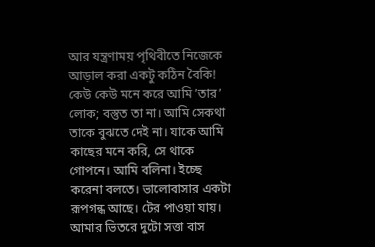আর যন্ত্রণাময় পৃথিবীতে নিজেকে আড়াল করা একটু কঠিন বৈকি! কেউ কেউ মনে করে আমি ’তার’ লোক; বস্তুত তা না। আমি সেকথা তাকে বুঝতে দেই না। যাকে আমি কাছের মনে করি, সে থাকে গোপনে। আমি বলিনা। ইচ্ছে করেনা বলতে। ভালোবাসার একটা রূপগন্ধ আছে। টের পাওয়া যায়। আমার ভিতরে দুটো সত্তা বাস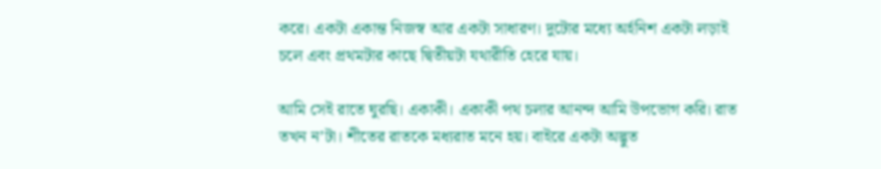করে। একটা একান্ত নিজস্ব আর একটা সাধারণ। দুটোর মধ্যে অর্হনিশ একটা লড়াই চলে এবং প্রথমটার কাছে দ্বিতীয়টা যথারীতি হেরে যায়।

আমি সেই রাতে ঘুরছি। একাকী। একাকী পথ চলার আনন্দ আমি উপভোগ করি। রাত তখন ন’টা। শীতের রাতকে মধ্যরাত মনে হয়। বাইরে একটা অদ্ভুত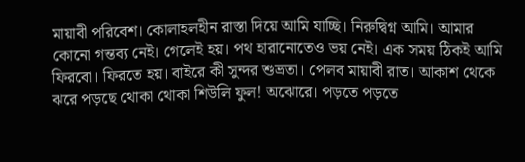মায়াবী পরিবেশ। কোলাহলহীন রাস্তা দিয়ে আমি যাচ্ছি। নিরুদ্বিগ্ন আমি। আমার কোনো গন্তব্য নেই। গেলেই হয়। পথ হারানোতেও ভয় নেই। এক সময় ঠিকই আমি ফিরবো। ফিরতে হয়। বাইরে কী সুন্দর শুভ্রতা। পেলব মায়াবী রাত। আকাশ থেকে ঝরে পড়ছে থোকা থোকা শিউলি ফুল! অঝোরে। পড়তে পড়তে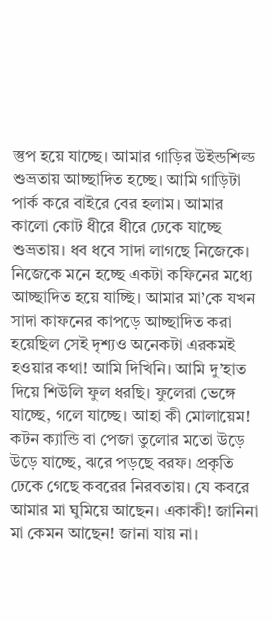স্তুপ হয়ে যাচ্ছে। আমার গাড়ির উইন্ডশিল্ড শুভ্রতায় আচ্ছাদিত হচ্ছে। আমি গাড়িটা পার্ক করে বাইরে বের হলাম। আমার কালো কোট ধীরে ধীরে ঢেকে যাচ্ছে শুভ্রতায়। ধব ধবে সাদা লাগছে নিজেকে। নিজেকে মনে হচ্ছে একটা কফিনের মধ্যে আচ্ছাদিত হয়ে যাচ্ছি। আমার মা’কে যখন সাদা কাফনের কাপড়ে আচ্ছাদিত করা হয়েছিল সেই দৃশ্যও অনেকটা এরকমই হওয়ার কথা! আমি দিখিনি। আমি দু’হাত দিয়ে শিউলি ফুল ধরছি। ফুলেরা ভেঙ্গে যাচ্ছে, গলে যাচ্ছে। আহা কী মোলায়েম! কটন ক্যান্ডি বা পেজা তুলোর মতো উড়ে উড়ে যাচ্ছে, ঝরে পড়ছে বরফ। প্রকৃতি ঢেকে গেছে কবরের নিরবতায়। যে কবরে আমার মা ঘুমিয়ে আছেন। একাকী! জানিনা মা কেমন আছেন! জানা যায় না।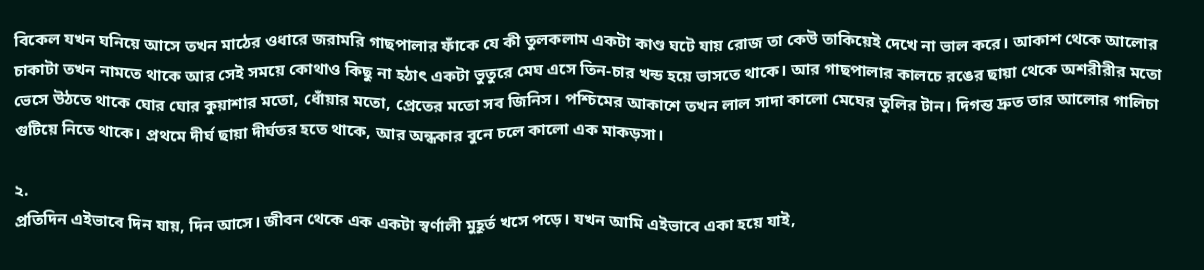বিকেল যখন ঘনিয়ে আসে তখন মাঠের ওধারে জরামরি গাছপালার ফাঁকে যে কী তুলকলাম একটা কাণ্ড ঘটে যায় রোজ তা কেউ তাকিয়েই দেখে না ভাল করে। আকাশ থেকে আলোর চাকাটা তখন নামতে থাকে আর সেই সময়ে কোথাও কিছু না হঠাৎ একটা ভুতুরে মেঘ এসে তিন-চার খন্ড হয়ে ভাসতে থাকে। আর গাছপালার কালচে রঙের ছায়া থেকে অশরীরীর মতো ভেসে উঠতে থাকে ঘোর ঘোর কুয়াশার মতো, ধোঁয়ার মতো, প্রেতের মতো সব জিনিস। পশ্চিমের আকাশে তখন লাল সাদা কালো মেঘের তুলির টান। দিগন্ত দ্রুত তার আলোর গালিচা গুটিয়ে নিতে থাকে। প্রথমে দীর্ঘ ছায়া দীর্ঘতর হতে থাকে, আর অন্ধকার বুনে চলে কালো এক মাকড়সা।

২.
প্রতিদিন এইভাবে দিন যায়, দিন আসে। জীবন থেকে এক একটা স্বর্ণালী মুহূর্ত খসে পড়ে। যখন আমি এইভাবে একা হয়ে যাই,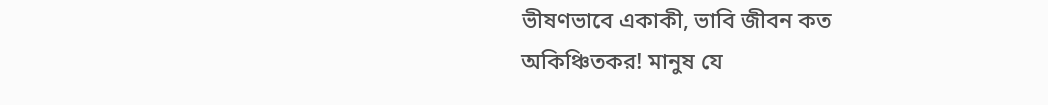ভীষণভাবে একাকী, ভাবি জীবন কত অকিঞ্চিতকর! মানুষ যে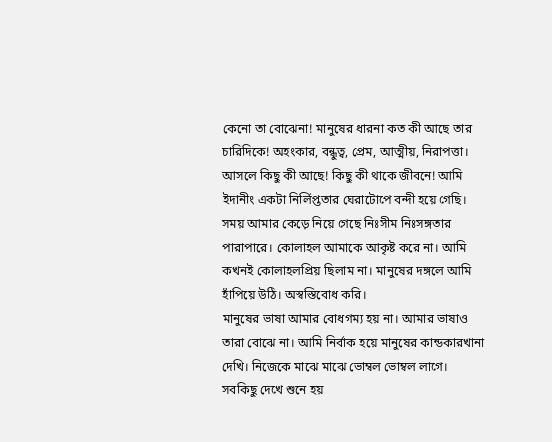কেনো তা বোঝেনা! মানুষের ধারনা কত কী আছে তার চারিদিকে! অহংকার, বন্ধুত্ব, প্রেম, আত্মীয়, নিরাপত্তা। আসলে কিছু কী আছে! কিছু কী থাকে জীবনে! আমি ইদানীং একটা নির্লিপ্ততার ঘেরাটোপে বন্দী হয়ে গেছি। সময় আমার কেড়ে নিয়ে গেছে নিঃসীম নিঃসঙ্গতার পারাপারে। কোলাহল আমাকে আকৃষ্ট করে না। আমি কখনই কোলাহলপ্রিয় ছিলাম না। মানুষের দঙ্গলে আমি হাঁপিয়ে উঠি। অস্বস্তিবোধ করি।
মানুষের ভাষা আমার বোধগম্য হয় না। আমার ভাষাও তারা বোঝে না। আমি নির্বাক হয়ে মানুষের কান্ডকারখানা দেখি। নিজেকে মাঝে মাঝে ভোম্বল ভোম্বল লাগে। সবকিছু দেখে শুনে হয়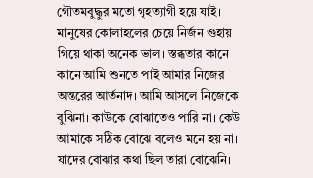গৌতমবুদ্ধুর মতো গৃহত্যাগী হয়ে যাই। মানুষের কোলাহলের চেয়ে নির্জন গুহায় গিয়ে থাকা অনেক ভাল। স্তব্ধতার কানে কানে আমি শুনতে পাই আমার নিজের অন্তরের আর্তনাদ। আমি আসলে নিজেকে বুঝিনা। কাউকে বোঝাতেও পারি না। কেউ আমাকে সঠিক বোঝে বলেও মনে হয় না। যাদের বোঝার কথা ছিল তারা বোঝেনি।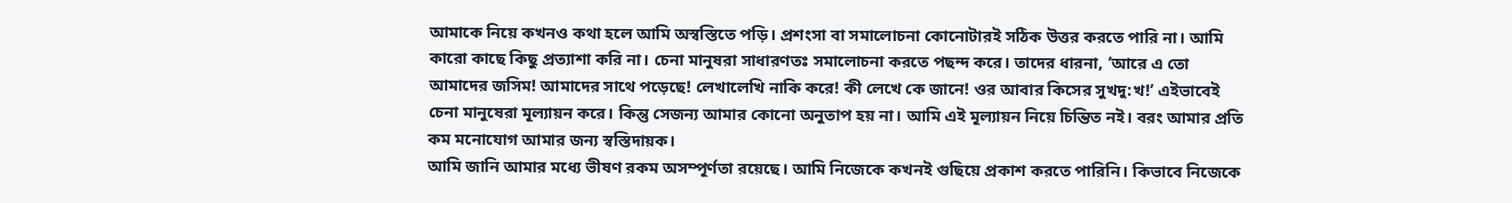আমাকে নিয়ে কখনও কথা হলে আমি অস্বস্তিতে পড়ি। প্রশংসা বা সমালোচনা কোনোটারই সঠিক উত্তর করতে পারি না। আমি কারো কাছে কিছু প্রত্যাশা করি না। চেনা মানুষরা সাধারণতঃ সমালোচনা করতে পছন্দ করে। তাদের ধারনা, ’আরে এ তো আমাদের জসিম! আমাদের সাথে পড়েছে! লেখালেখি নাকি করে! কী লেখে কে জানে! ওর আবার কিসের সুখদু:খ!’ এইভাবেই চেনা মানুষেরা মূল্যায়ন করে। কিন্তু সেজন্য আমার কোনো অনুতাপ হয় না। আমি এই মূল্যায়ন নিয়ে চিন্তিত নই। বরং আমার প্রতি কম মনোযোগ আমার জন্য স্বস্তিদায়ক।
আমি জানি আমার মধ্যে ভীষণ রকম অসম্পূর্ণতা রয়েছে। আমি নিজেকে কখনই গুছিয়ে প্রকাশ করতে পারিনি। কিভাবে নিজেকে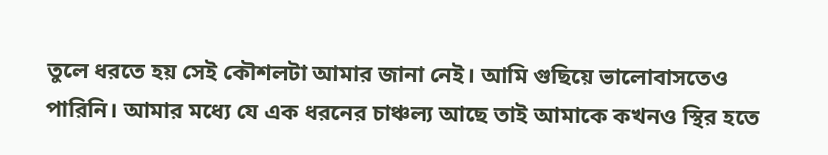তুলে ধরতে হয় সেই কৌশলটা আমার জানা নেই। আমি গুছিয়ে ভালোবাসতেও পারিনি। আমার মধ্যে যে এক ধরনের চাঞ্চল্য আছে তাই আমাকে কখনও স্থির হতে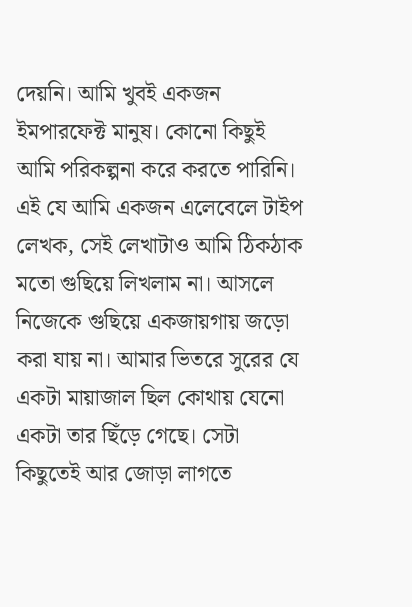দেয়নি। আমি খুবই একজন ইমপারফেক্ট মানুষ। কোনো কিছুই আমি পরিকল্পনা করে করতে পারিনি। এই যে আমি একজন এলেবেলে টাইপ লেখক, সেই লেখাটাও আমি ঠিকঠাক মতো গুছিয়ে লিখলাম না। আসলে নিজেকে গুছিয়ে একজায়গায় জড়ো করা যায় না। আমার ভিতরে সুরের যে একটা মায়াজাল ছিল কোথায় যেনো একটা তার ছিঁড়ে গেছে। সেটা কিছুতেই আর জোড়া লাগতে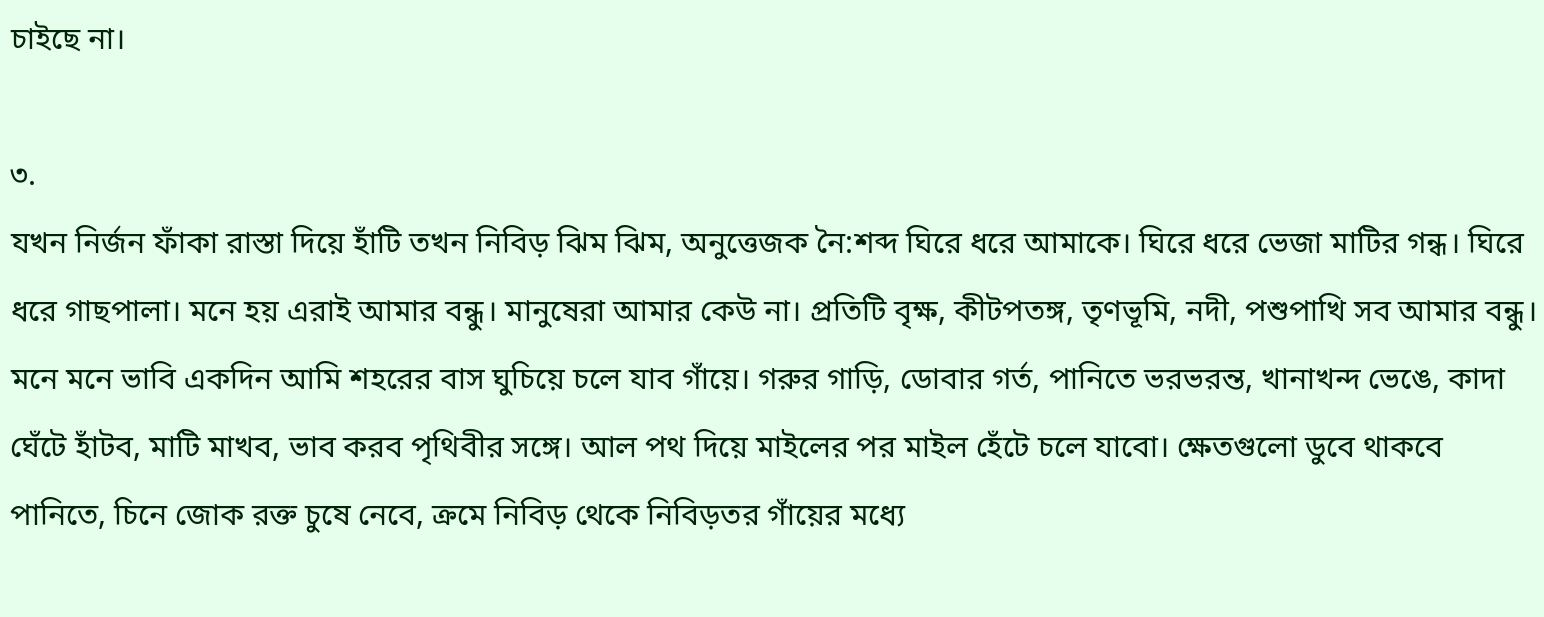চাইছে না।

৩.
যখন নির্জন ফাঁকা রাস্তা দিয়ে হাঁটি তখন নিবিড় ঝিম ঝিম, অনুত্তেজক নৈ:শব্দ ঘিরে ধরে আমাকে। ঘিরে ধরে ভেজা মাটির গন্ধ। ঘিরে ধরে গাছপালা। মনে হয় এরাই আমার বন্ধু। মানুষেরা আমার কেউ না। প্রতিটি বৃক্ষ, কীটপতঙ্গ, তৃণভূমি, নদী, পশুপাখি সব আমার বন্ধু। মনে মনে ভাবি একদিন আমি শহরের বাস ঘুচিয়ে চলে যাব গাঁয়ে। গরুর গাড়ি, ডোবার গর্ত, পানিতে ভরভরন্ত, খানাখন্দ ভেঙে, কাদা ঘেঁটে হাঁটব, মাটি মাখব, ভাব করব পৃথিবীর সঙ্গে। আল পথ দিয়ে মাইলের পর মাইল হেঁটে চলে যাবো। ক্ষেতগুলো ডুবে থাকবে পানিতে, চিনে জোক রক্ত চুষে নেবে, ক্রমে নিবিড় থেকে নিবিড়তর গাঁয়ের মধ্যে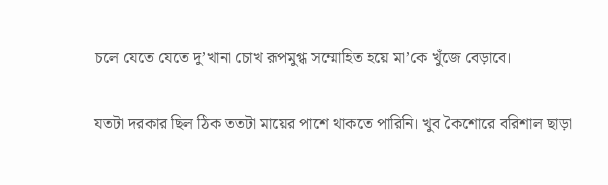চলে যেতে যেতে দু’খানা চোখ রূপমুগ্ধ সম্মোহিত হয়ে মা’কে খুঁজে বেড়াবে।

যতটা দরকার ছিল ঠিক ততটা মায়ের পাশে থাকতে পারিনি। খুব কৈশোরে বরিশাল ছাড়া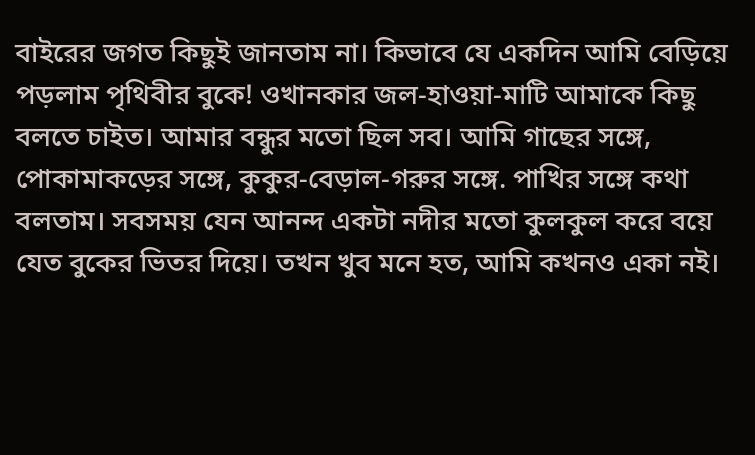বাইরের জগত কিছুই জানতাম না। কিভাবে যে একদিন আমি বেড়িয়ে পড়লাম পৃথিবীর বুকে! ওখানকার জল-হাওয়া-মাটি আমাকে কিছু বলতে চাইত। আমার বন্ধুর মতো ছিল সব। আমি গাছের সঙ্গে, পোকামাকড়ের সঙ্গে, কুকুর-বেড়াল-গরুর সঙ্গে. পাখির সঙ্গে কথা বলতাম। সবসময় যেন আনন্দ একটা নদীর মতো কুলকুল করে বয়ে যেত বুকের ভিতর দিয়ে। তখন খুব মনে হত, আমি কখনও একা নই।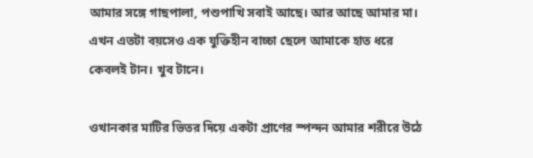আমার সঙ্গে গাছপালা, পশুপাখি সবাই আছে। আর আছে আমার মা। এখন এতটা বয়সেও এক যুক্তিহীন বাচ্চা ছেলে আমাকে হাত ধরে কেবলই টান। খুব টানে।

ওখানকার মাটির ভিতর দিয়ে একটা প্রাণের স্পন্দন আমার শরীরে উঠে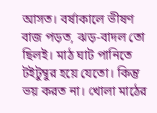আসত। বর্ষাকালে ভীষণ বাজ পড়ত, ঝড়-বাদল তো ছিলই। মাঠ ঘাট পানিতে টইটুম্বুর হয়ে যেতো। কিন্তু ভয় করত না। খোলা মাঠের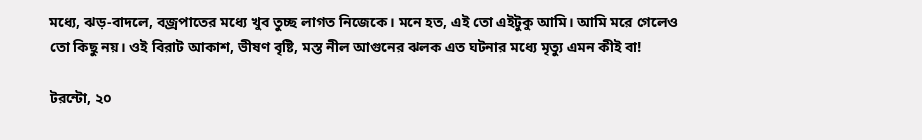মধ্যে, ঝড়-বাদলে, বজ্রপাতের মধ্যে খুব তুচ্ছ লাগত নিজেকে। মনে হত, এই তো এইটুকু আমি। আমি মরে গেলেও তো কিছু নয়। ওই বিরাট আকাশ, ভীষণ বৃষ্টি, মস্ত নীল আগুনের ঝলক এত ঘটনার মধ্যে মৃত্যু এমন কীই বা!

টরন্টো, ২০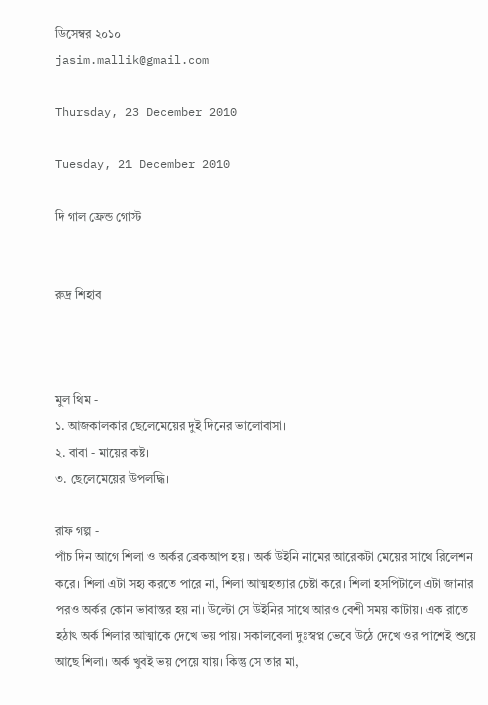ডিসেম্বর ২০১০
jasim.mallik@gmail.com

Thursday, 23 December 2010

Tuesday, 21 December 2010

দি গাল ফ্রেন্ড গোস্ট


রুদ্র শিহাব



মুল থিম -
১. আজকালকার ছেলেমেয়ের দুই দিনের ভালোবাসা।
২. বাবা - মায়ের কষ্ট।
৩. ছেলেমেয়ের উপলদ্ধি।

রাফ গল্প -
পাঁচ দিন আগে শিলা ও অর্কর ব্রেকআপ হয় । অর্ক উইনি নামের আরেকটা মেয়ের সাথে রিলেশন করে। শিলা এটা সহ্য করতে পারে না, শিলা আত্মহত্যার চেষ্টা করে। শিলা হসপিটালে এটা জানার পরও অর্কর কোন ভাবান্তর হয় না। উল্টো সে উইনির সাথে আরও বেশী সময় কাটায়। এক রাতে হঠাৎ অর্ক শিলার আত্মাকে দেখে ভয় পায়। সকালবেলা দুঃস্বপ্ন ভেবে উঠে দেখে ওর পাশেই শুয়ে আছে শিলা। অর্ক খুবই ভয় পেয়ে যায়। কিন্তু সে তার মা,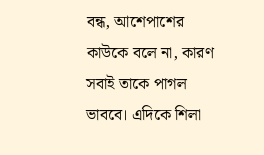বন্ধ, আশেপাশের কাউকে বলে না, কারণ সবাই তাকে পাগল ভাববে। এদিকে শিলা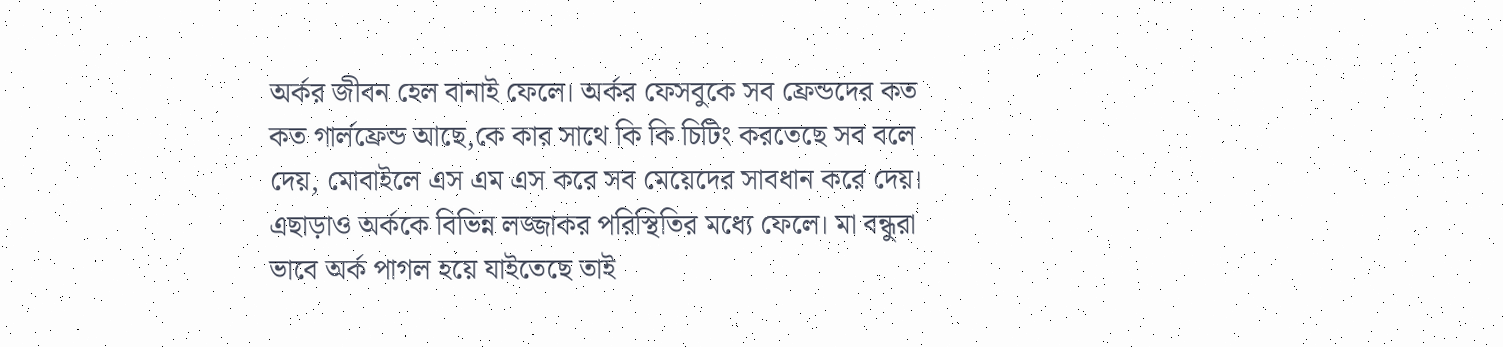অর্কর জীবন হেল বানাই ফেলে। অর্কর ফেসবুকে সব ফ্রেন্ডদের কত কত গার্লফ্রেন্ড আছে,কে কার সাথে কি কি চিটিং করতেছে সব বলে দেয়, মোবাইলে এস এম এস করে সব মেয়েদের সাবধান করে দেয়। এছাড়াও অর্ককে বিভিন্ন লজ্জাকর পরিস্থিতির মধ্যে ফেলে। মা বন্ধুরা ভাবে অর্ক পাগল হয়ে যাইতেছে তাই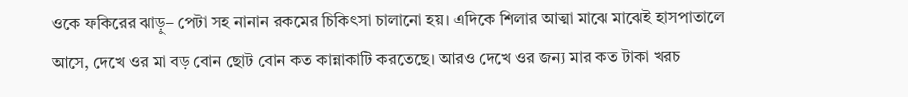ওকে ফকিরের ঝাড়ু– পেটা সহ নানান রকমের চিকিৎসা চালানো হয়। এদিকে শিলার আত্মা মাঝে মাঝেই হাসপাতালে আসে, দেখে ওর মা বড় বোন ছোট বোন কত কান্নাকাটি করতেছে। আরও দেখে ওর জন্য মার কত টাকা খরচ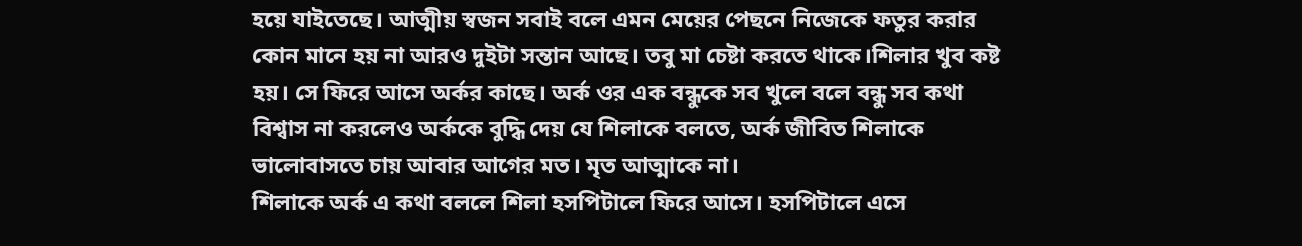হয়ে যাইতেছে। আত্মীয় স্বজন সবাই বলে এমন মেয়ের পেছনে নিজেকে ফতুর করার কোন মানে হয় না আরও দুইটা সন্তান আছে। তবু মা চেষ্টা করতে থাকে।শিলার খুব কষ্ট হয়। সে ফিরে আসে অর্কর কাছে। অর্ক ওর এক বন্ধুকে সব খুলে বলে বন্ধু সব কথা বিশ্বাস না করলেও অর্ককে বুদ্ধি দেয় যে শিলাকে বলতে, অর্ক জীবিত শিলাকে ভালোবাসতে চায় আবার আগের মত। মৃত আত্মাকে না।
শিলাকে অর্ক এ কথা বললে শিলা হসপিটালে ফিরে আসে। হসপিটালে এসে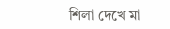শিলা দেখে মা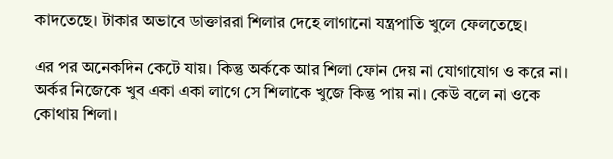কাদতেছে। টাকার অভাবে ডাক্তাররা শিলার দেহে লাগানো যন্ত্রপাতি খুলে ফেলতেছে।

এর পর অনেকদিন কেটে যায়। কিন্তু অর্ককে আর শিলা ফোন দেয় না যোগাযোগ ও করে না। অর্কর নিজেকে খুব একা একা লাগে সে শিলাকে খুজে কিন্তু পায় না। কেউ বলে না ওকে কোথায় শিলা।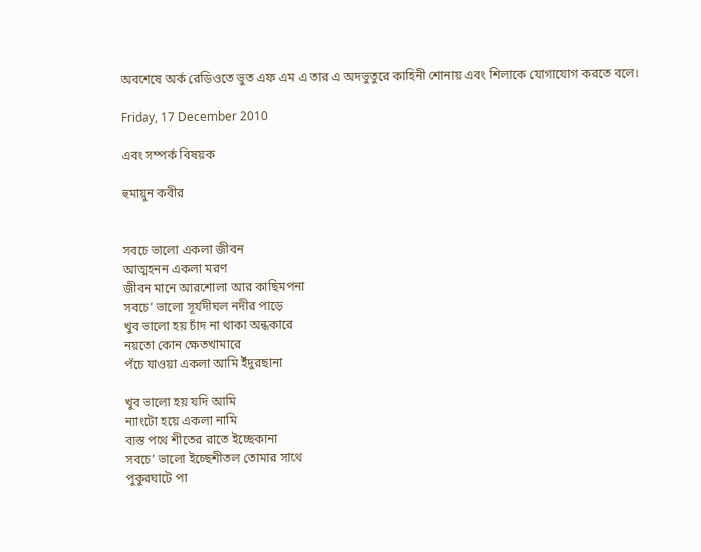অবশেষে অর্ক রেডিওতে ভুত এফ এম এ তার এ অদভুতুরে কাহিনী শোনায় এবং শিলাকে যোগাযোগ করতে বলে।

Friday, 17 December 2010

এবং সম্পর্ক বিষয়ক

হুমায়ুন কবীর


সবচে ভালো একলা জীবন
আত্মহনন একলা মরণ
জীবন মানে আরশোলা আর কাছিমপনা
সবচে’ ভালো সূর্যদীঘল নদীর পাড়ে
খুব ভালো হয় চাঁদ না থাকা অন্ধকারে
নয়তো কোন ক্ষেতখামারে
পঁচে যাওয়া একলা আমি ইঁদুরছানা

খুব ভালো হয় যদি আমি
ন্যাংটো হয়ে একলা নামি
ব্যস্ত পথে শীতের রাতে ইচ্ছেকানা
সবচে’ ভালো ইচ্ছেশীতল তোমার সাথে
পুকুরঘাটে পা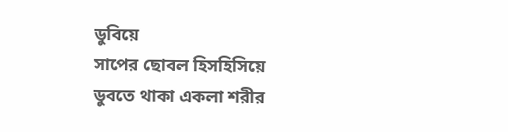ডুবিয়ে
সাপের ছোবল হিসহিসিয়ে
ডুবতে থাকা একলা শরীর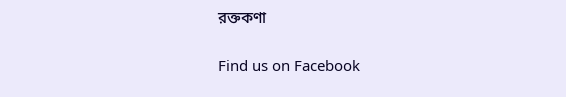রক্তকণা

Find us on Facebook